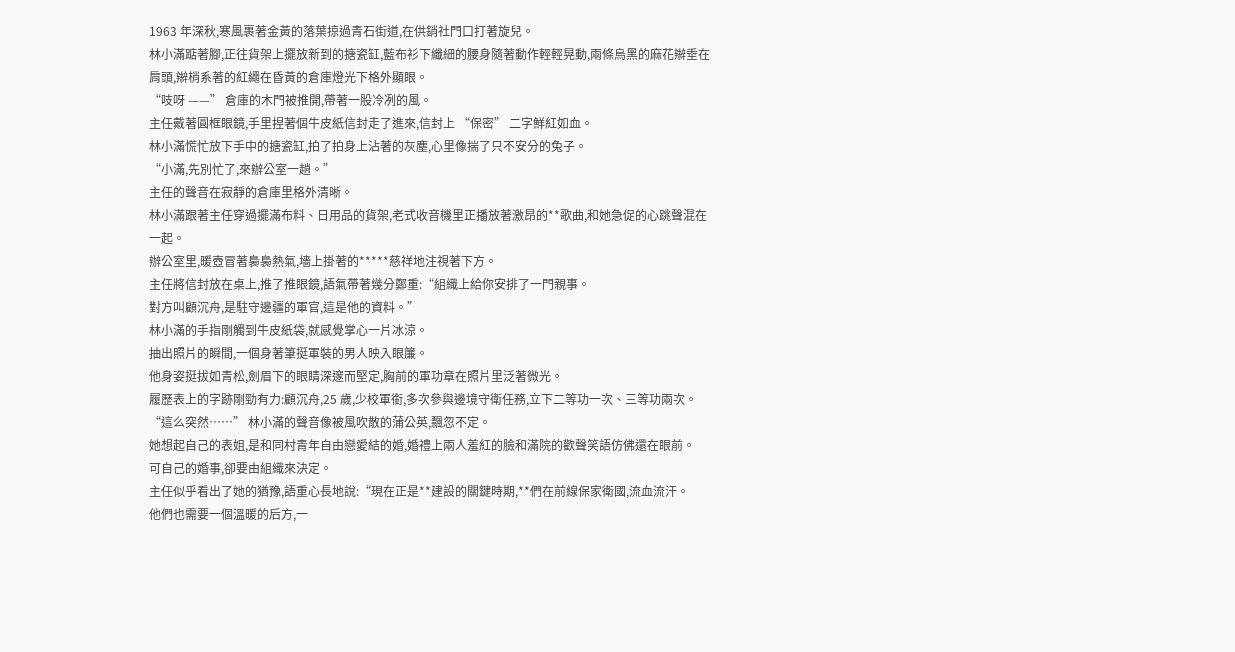1963 年深秋,寒風裹著金黃的落葉掠過青石街道,在供銷社門口打著旋兒。
林小滿踮著腳,正往貨架上擺放新到的搪瓷缸,藍布衫下纖細的腰身隨著動作輕輕晃動,兩條烏黑的麻花辮垂在肩頭,辮梢系著的紅繩在昏黃的倉庫燈光下格外顯眼。
“吱呀 ——” 倉庫的木門被推開,帶著一股冷冽的風。
主任戴著圓框眼鏡,手里捏著個牛皮紙信封走了進來,信封上 “保密” 二字鮮紅如血。
林小滿慌忙放下手中的搪瓷缸,拍了拍身上沾著的灰塵,心里像揣了只不安分的兔子。
“小滿,先別忙了,來辦公室一趟。”
主任的聲音在寂靜的倉庫里格外清晰。
林小滿跟著主任穿過擺滿布料、日用品的貨架,老式收音機里正播放著激昂的**歌曲,和她急促的心跳聲混在一起。
辦公室里,暖壺冒著裊裊熱氣,墻上掛著的*****慈祥地注視著下方。
主任將信封放在桌上,推了推眼鏡,語氣帶著幾分鄭重:“組織上給你安排了一門親事。
對方叫顧沉舟,是駐守邊疆的軍官,這是他的資料。”
林小滿的手指剛觸到牛皮紙袋,就感覺掌心一片冰涼。
抽出照片的瞬間,一個身著筆挺軍裝的男人映入眼簾。
他身姿挺拔如青松,劍眉下的眼睛深邃而堅定,胸前的軍功章在照片里泛著微光。
履歷表上的字跡剛勁有力:顧沉舟,25 歲,少校軍銜,多次參與邊境守衛任務,立下二等功一次、三等功兩次。
“這么突然……” 林小滿的聲音像被風吹散的蒲公英,飄忽不定。
她想起自己的表姐,是和同村青年自由戀愛結的婚,婚禮上兩人羞紅的臉和滿院的歡聲笑語仿佛還在眼前。
可自己的婚事,卻要由組織來決定。
主任似乎看出了她的猶豫,語重心長地說:“現在正是**建設的關鍵時期,**們在前線保家衛國,流血流汗。
他們也需要一個溫暖的后方,一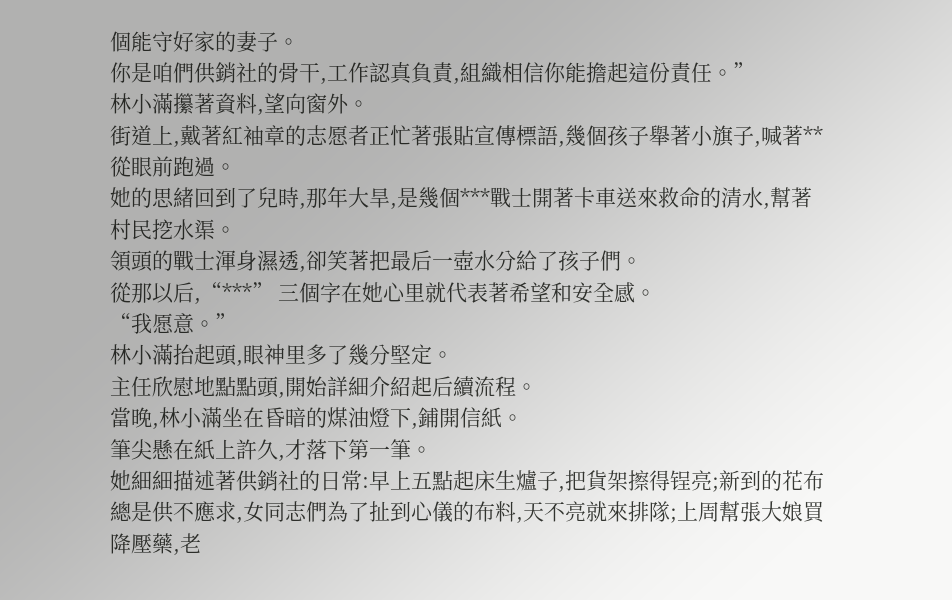個能守好家的妻子。
你是咱們供銷社的骨干,工作認真負責,組織相信你能擔起這份責任。”
林小滿攥著資料,望向窗外。
街道上,戴著紅袖章的志愿者正忙著張貼宣傳標語,幾個孩子舉著小旗子,喊著**從眼前跑過。
她的思緒回到了兒時,那年大旱,是幾個***戰士開著卡車送來救命的清水,幫著村民挖水渠。
領頭的戰士渾身濕透,卻笑著把最后一壺水分給了孩子們。
從那以后,“***” 三個字在她心里就代表著希望和安全感。
“我愿意。”
林小滿抬起頭,眼神里多了幾分堅定。
主任欣慰地點點頭,開始詳細介紹起后續流程。
當晚,林小滿坐在昏暗的煤油燈下,鋪開信紙。
筆尖懸在紙上許久,才落下第一筆。
她細細描述著供銷社的日常:早上五點起床生爐子,把貨架擦得锃亮;新到的花布總是供不應求,女同志們為了扯到心儀的布料,天不亮就來排隊;上周幫張大娘買降壓藥,老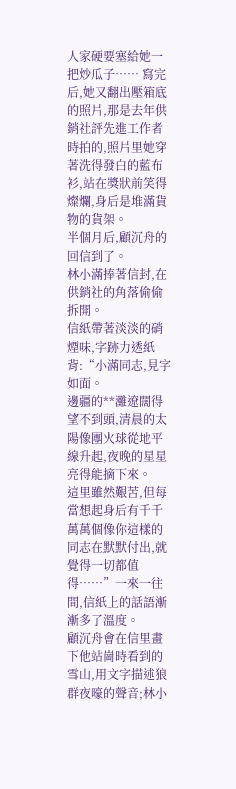人家硬要塞給她一把炒瓜子…… 寫完后,她又翻出壓箱底的照片,那是去年供銷社評先進工作者時拍的,照片里她穿著洗得發白的藍布衫,站在獎狀前笑得燦爛,身后是堆滿貨物的貨架。
半個月后,顧沉舟的回信到了。
林小滿捧著信封,在供銷社的角落偷偷拆開。
信紙帶著淡淡的硝煙味,字跡力透紙背:“小滿同志,見字如面。
邊疆的**灘遼闊得望不到頭,清晨的太陽像團火球從地平線升起,夜晚的星星亮得能摘下來。
這里雖然艱苦,但每當想起身后有千千萬萬個像你這樣的同志在默默付出,就覺得一切都值得……”一來一往間,信紙上的話語漸漸多了溫度。
顧沉舟會在信里畫下他站崗時看到的雪山,用文字描述狼群夜嚎的聲音;林小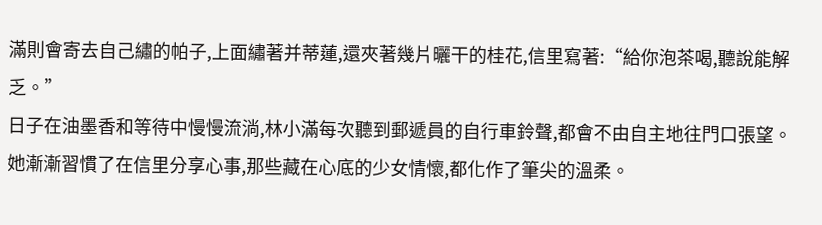滿則會寄去自己繡的帕子,上面繡著并蒂蓮,還夾著幾片曬干的桂花,信里寫著:“給你泡茶喝,聽說能解乏。”
日子在油墨香和等待中慢慢流淌,林小滿每次聽到郵遞員的自行車鈴聲,都會不由自主地往門口張望。
她漸漸習慣了在信里分享心事,那些藏在心底的少女情懷,都化作了筆尖的溫柔。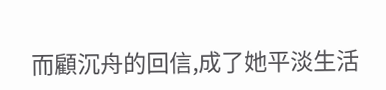而顧沉舟的回信,成了她平淡生活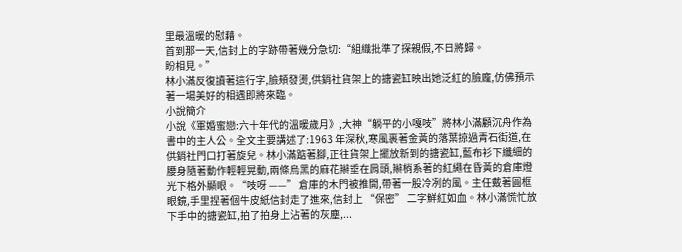里最溫暖的慰藉。
首到那一天,信封上的字跡帶著幾分急切:“組織批準了探親假,不日將歸。
盼相見。”
林小滿反復讀著這行字,臉頰發燙,供銷社貨架上的搪瓷缸映出她泛紅的臉龐,仿佛預示著一場美好的相遇即將來臨。
小說簡介
小說《軍婚蜜戀:六十年代的溫暖歲月》,大神“躺平的小嘎吱”將林小滿顧沉舟作為書中的主人公。全文主要講述了:1963 年深秋,寒風裹著金黃的落葉掠過青石街道,在供銷社門口打著旋兒。林小滿踮著腳,正往貨架上擺放新到的搪瓷缸,藍布衫下纖細的腰身隨著動作輕輕晃動,兩條烏黑的麻花辮垂在肩頭,辮梢系著的紅繩在昏黃的倉庫燈光下格外顯眼。“吱呀 ——” 倉庫的木門被推開,帶著一股冷冽的風。主任戴著圓框眼鏡,手里捏著個牛皮紙信封走了進來,信封上 “保密” 二字鮮紅如血。林小滿慌忙放下手中的搪瓷缸,拍了拍身上沾著的灰塵,...